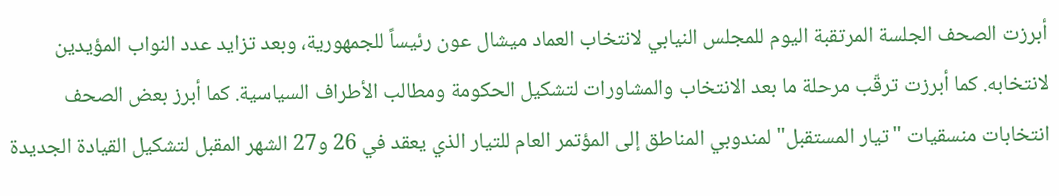أبرزت الصحف الجلسة المرتقبة اليوم للمجلس النيابي لانتخاب العماد ميشال عون رئيساً للجمهورية، وبعد تزايد عدد النواب المؤيدين لانتخابه. كما أبرزت ترقّب مرحلة ما بعد الانتخاب والمشاورات لتشكيل الحكومة ومطالب الأطراف السياسية. كما أبرز بعض الصحف انتخابات منسقيات "تيار المستقبل" لمندوبي المناطق إلى المؤتمر العام للتيار الذي يعقد في 26 و27 الشهر المقبل لتشكيل القيادة الجديدة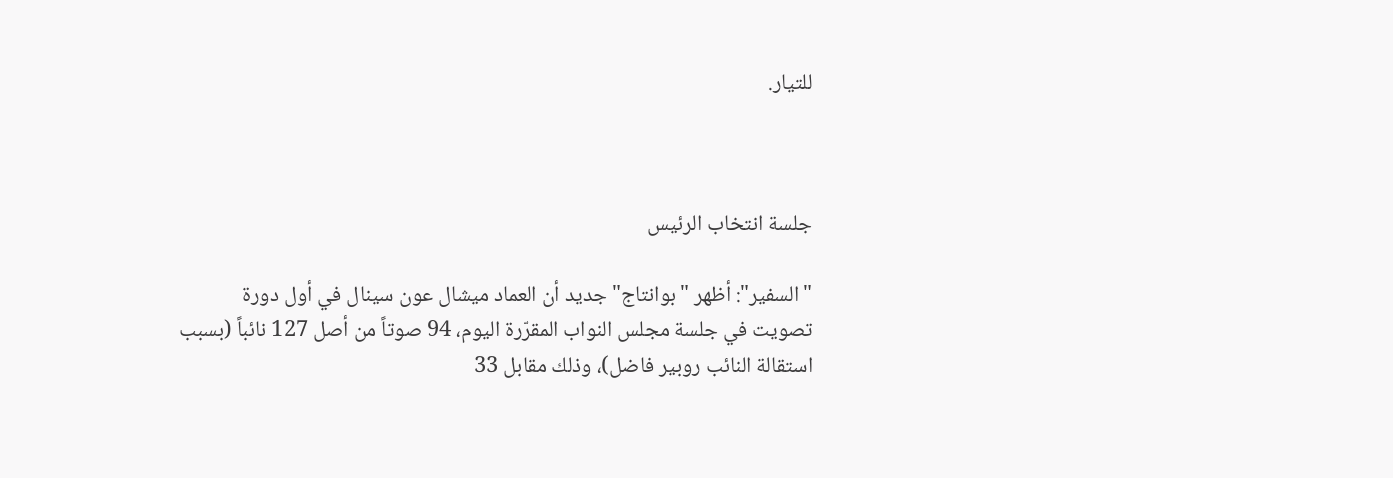للتيار.



جلسة انتخاب الرئيس

"السفير": أظهر "بوانتاج" جديد أن العماد ميشال عون سينال في أول دورة تصويت في جلسة مجلس النواب المقرّرة اليوم، 94 صوتاً من أصل 127 نائباً (بسبب استقالة النائب روبير فاضل)، وذلك مقابل 33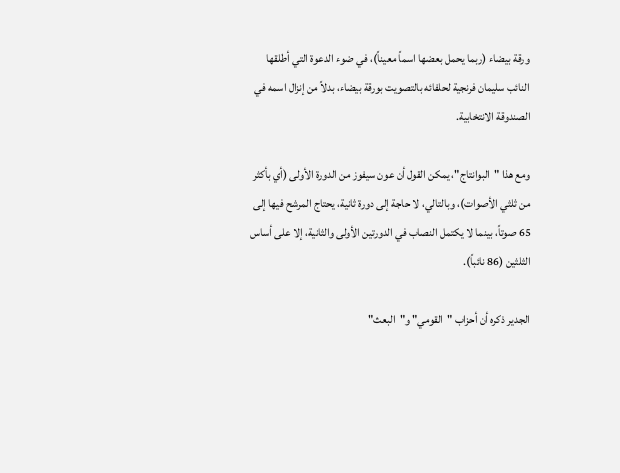ورقة بيضاء (ربما يحمل بعضها اسماً معيناً)، في ضوء الدعوة التي أطلقها النائب سليمان فرنجية لحلفائه بالتصويت بورقة بيضاء، بدلاً من إنزال اسمه في الصندوقة الانتخابية.

ومع هذا "البوانتاج"، يمكن القول أن عون سيفوز من الدورة الأولى (أي بأكثر من ثلثي الأصوات)، وبالتالي، لا حاجة إلى دورة ثانية، يحتاج المرشح فيها إلى 65 صوتاً، بينما لا يكتمل النصاب في الدورتين الأولى والثانية، إلا على أساس الثلثين (86 نائباً).

الجدير ذكره أن أحزاب "القومي" و"البعث"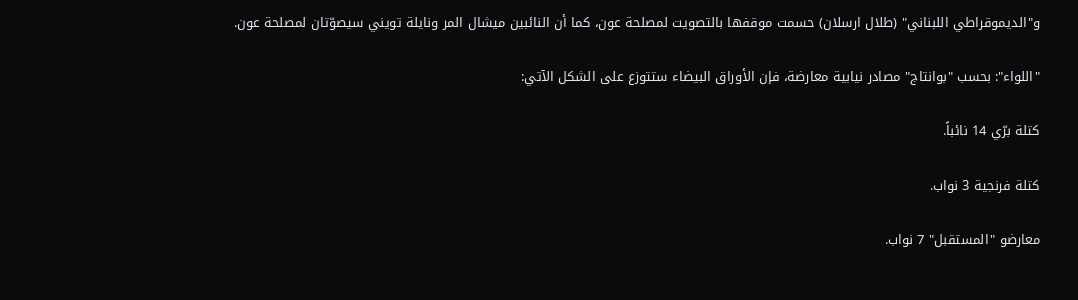و"الديموقراطي اللبناني" (طلال ارسلان) حسمت موقفها بالتصويت لمصلحة عون، كما أن النائبين ميشال المر ونايلة تويني سيصوّتان لمصلحة عون.

"اللواء": بحسب "بوانتاج" مصادر نيابية معارضة، فإن الأوراق البيضاء ستتوزع على الشكل الآتي:

كتلة برّي 14 نائباً.

كتلة فرنجية 3 نواب.

معارضو "المستقبل" 7 نواب.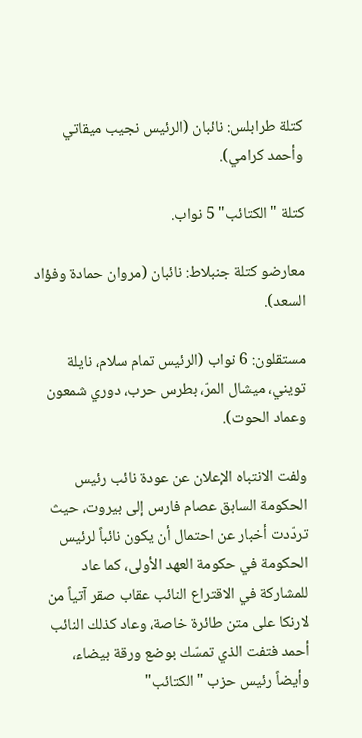كتلة طرابلس: نائبان (الرئيس نجيب ميقاتي وأحمد كرامي).

كتلة "الكتائب" 5 نواب.

معارضو كتلة جنبلاط: نائبان (مروان حمادة وفؤاد السعد).

مستقلون: 6 نواب (الرئيس تمام سلام، نايلة تويني، ميشال المرّ، بطرس حرب، دوري شمعون وعماد الحوت).

ولفت الانتباه الإعلان عن عودة نائب رئيس الحكومة السابق عصام فارس إلى بيروت، حيث تردّدت أخبار عن احتمال أن يكون نائباً لرئيس الحكومة في حكومة العهد الأولى، كما عاد للمشاركة في الاقتراع النائب عقاب صقر آتياً من لارنكا على متن طائرة خاصة، وعاد كذلك النائب أحمد فتفت الذي تمسّك بوضع ورقة بيضاء، وأيضاً رئيس حزب "الكتائب"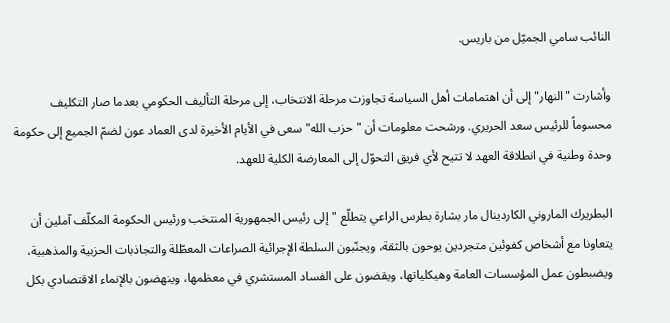النائب سامي الجميّل من باريس.

وأشارت "النهار" إلى أن اهتمامات أهل السياسة تجاوزت مرحلة الانتخاب، إلى مرحلة التأليف الحكومي بعدما صار التكليف محسوماً للرئيس سعد الحريري. ورشحت معلومات أن "حزب الله" سعى في الأيام الأخيرة لدى العماد عون لضمّ الجميع إلى حكومة وحدة وطنية في انطلاقة العهد لا تتيح لأي فريق التحوّل إلى المعارضة الكلية للعهد.

البطريرك الماروني الكاردينال مار بشارة بطرس الراعي يتطلّع "إلى رئيس الجمهورية المنتخب ورئيس الحكومة المكلّف آملين أن يتعاونا مع أشخاص كفوئين متجردين يوحون بالثقة، ويجنّبون السلطة الإجرائية الصراعات المعطّلة والتجاذبات الحزبية والمذهبية، ويضبطون عمل المؤسسات العامة وهيكلياتها، ويقضون على الفساد المستشري في معظمها، وينهضون بالإنماء الاقتصادي بكل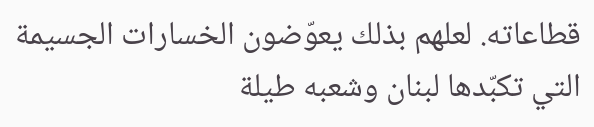قطاعاته. لعلهم بذلك يعوّضون الخسارات الجسيمة التي تكبّدها لبنان وشعبه طيلة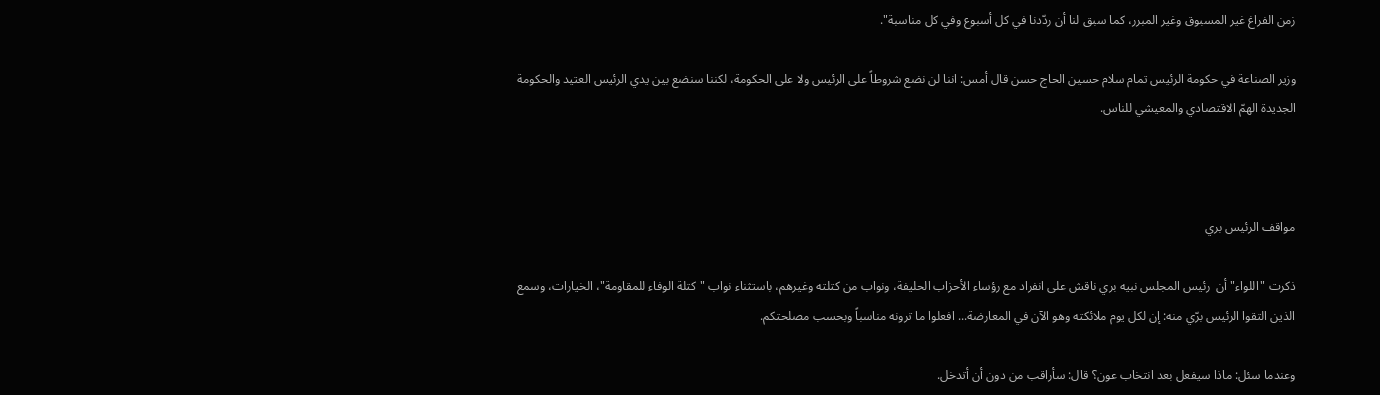زمن الفراغ غير المسبوق وغير المبرر، كما سبق لنا أن ردّدنا في كل أسبوع وفي كل مناسبة".

وزير الصناعة في حكومة الرئيس تمام سلام حسين الحاج حسن قال أمس: اننا لن نضع شروطاً على الرئيس ولا على الحكومة، لكننا سنضع بين يدي الرئيس العتيد والحكومة الجديدة الهمّ الاقتصادي والمعيشي للناس.



مواقف الرئيس بري

ذكرت "اللواء" أن  رئيس المجلس نبيه بري ناقش على انفراد مع رؤساء الأحزاب الحليفة، ونواب من كتلته وغيرهم، باستثناء نواب "كتلة الوفاء للمقاومة"، الخيارات، وسمع الذين التقوا الرئيس برّي منه: إن لكل يوم ملائكته وهو الآن في المعارضة... افعلوا ما ترونه مناسباً وبحسب مصلحتكم.

وعندما سئل: ماذا سيفعل بعد انتخاب عون؟ قال: سأراقب من دون أن أتدخل.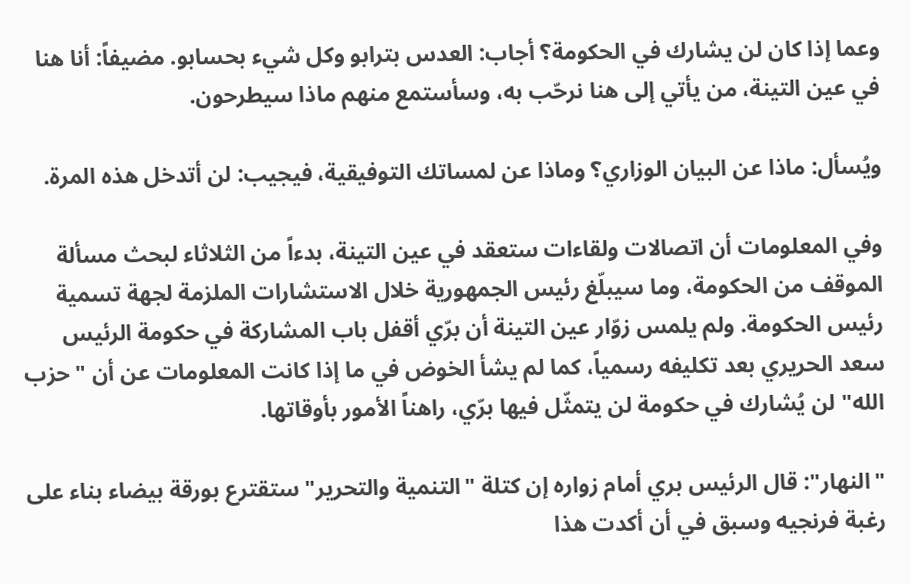وعما إذا كان لن يشارك في الحكومة؟ أجاب: العدس بترابو وكل شيء بحسابو. مضيفاً: أنا هنا في عين التينة، من يأتي إلى هنا نرحّب به، وسأستمع منهم ماذا سيطرحون.

ويُسأل: ماذا عن البيان الوزاري؟ وماذا عن لمساتك التوفيقية، فيجيب: لن أتدخل هذه المرة.

وفي المعلومات أن اتصالات ولقاءات ستعقد في عين التينة، بدءاً من الثلاثاء لبحث مسألة الموقف من الحكومة، وما سيبلّغ رئيس الجمهورية خلال الاستشارات الملزمة لجهة تسمية رئيس الحكومة. ولم يلمس زوّار عين التينة أن برّي أقفل باب المشاركة في حكومة الرئيس سعد الحريري بعد تكليفه رسمياً، كما لم يشأ الخوض في ما إذا كانت المعلومات عن أن "حزب الله" لن يُشارك في حكومة لن يتمثّل فيها برّي، راهناً الأمور بأوقاتها.

"النهار": قال الرئيس بري أمام زواره إن كتلة "التنمية والتحرير" ستقترع بورقة بيضاء بناء على رغبة فرنجيه وسبق في أن أكدت هذا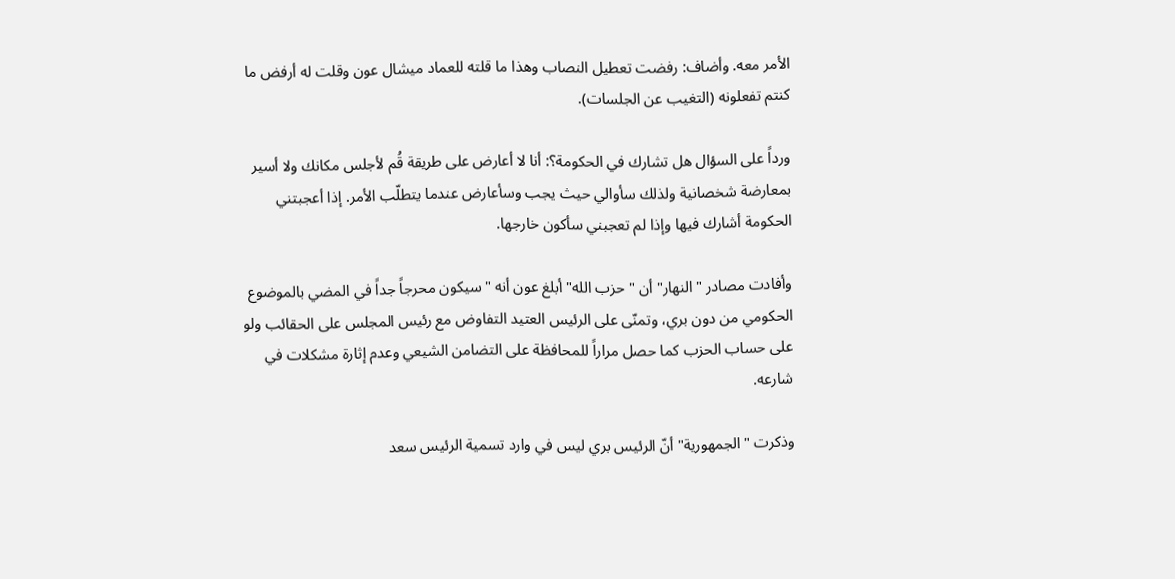الأمر معه. وأضاف: رفضت تعطيل النصاب وهذا ما قلته للعماد ميشال عون وقلت له أرفض ما كنتم تفعلونه (التغيب عن الجلسات).

ورداً على السؤال هل تشارك في الحكومة؟: أنا لا أعارض على طريقة قُم لأجلس مكانك ولا أسير بمعارضة شخصانية ولذلك سأوالي حيث يجب وسأعارض عندما يتطلّب الأمر. إذا أعجبتني الحكومة أشارك فيها وإذا لم تعجبني سأكون خارجها.

وأفادت مصادر "النهار" أن "حزب الله" أبلغ عون أنه "سيكون محرجاً جداً في المضي بالموضوع الحكومي من دون بري، وتمنّى على الرئيس العتيد التفاوض مع رئيس المجلس على الحقائب ولو على حساب الحزب كما حصل مراراً للمحافظة على التضامن الشيعي وعدم إثارة مشكلات في شارعه.

وذكرت "الجمهورية" أنّ الرئيس بري ليس في وارد تسمية الرئيس سعد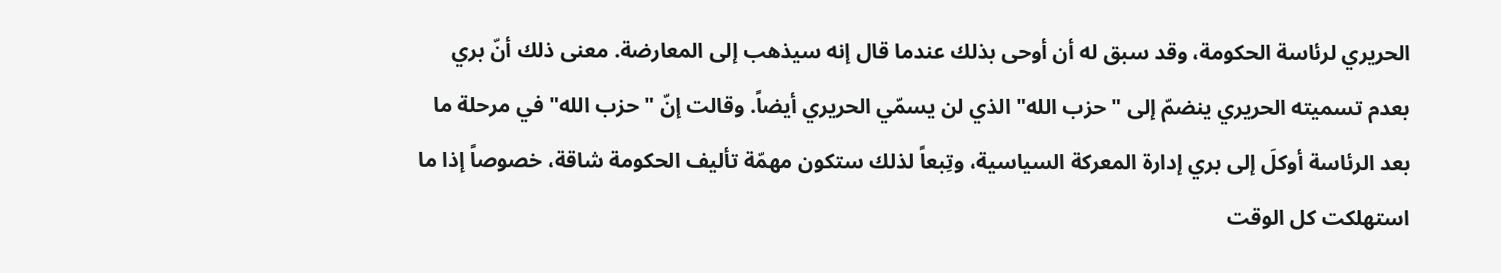الحريري لرئاسة الحكومة، وقد سبق له أن أوحى بذلك عندما قال إنه سيذهب إلى المعارضة. معنى ذلك أنّ بري بعدم تسميته الحريري ينضمّ إلى "حزب الله" الذي لن يسمّي الحريري أيضاً. وقالت إنّ "حزب الله" في مرحلة ما بعد الرئاسة أوكلَ إلى بري إدارة المعركة السياسية، وتِبعاً لذلك ستكون مهمّة تأليف الحكومة شاقة، خصوصاً إذا ما استهلكت كل الوقت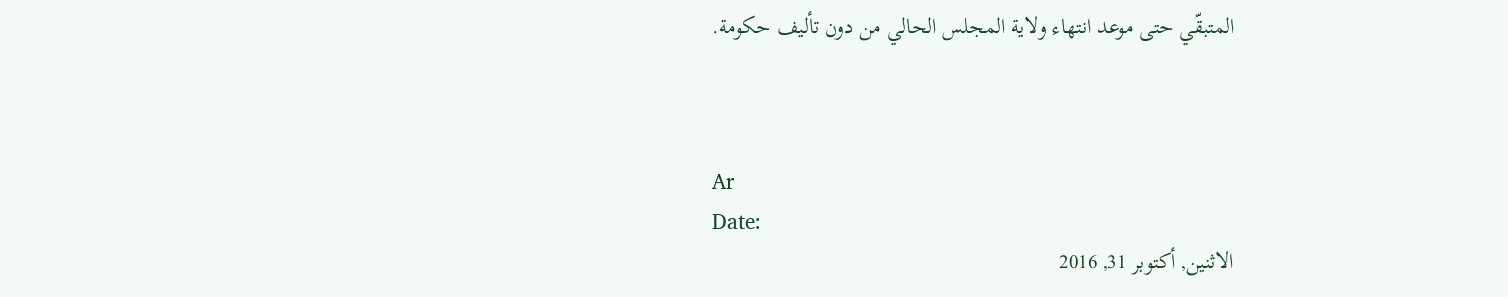المتبقّي حتى موعد انتهاء ولاية المجلس الحالي من دون تأليف حكومة.



Ar
Date:
الاثنين, أكتوبر 31, 2016